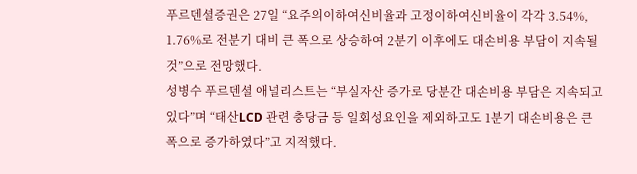푸르덴셜증권은 27일 “요주의이하여신비율과 고정이하여신비율이 각각 3.54%, 1.76%로 전분기 대비 큰 폭으로 상승하여 2분기 이후에도 대손비용 부담이 지속될 것”으로 전망했다.
성병수 푸르덴셜 애널리스트는 “부실자산 증가로 당분간 대손비용 부담은 지속되고 있다”며 “태산LCD 관련 충당금 등 일회성요인을 제외하고도 1분기 대손비용은 큰 폭으로 증가하였다”고 지적했다.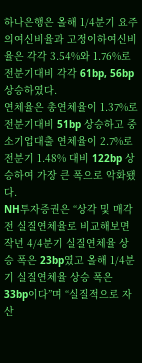하나은행은 올해 1/4분기 요주의여신비율과 고정이하여신비율은 각각 3.54%와 1.76%로 전분기대비 각각 61bp, 56bp 상승하였다.
연체율은 총연체율이 1.37%로 전분기대비 51bp 상승하고 중소기업대출 연체율이 2.7%로 전분기 1.48% 대비 122bp 상승하여 가장 큰 폭으로 악화됐다.
NH투자증권은 “상각 및 매각 전 실질연체율로 비교해보면 작년 4/4분기 실질연체율 상승 폭은 23bp였고 올해 1/4분기 실질연체율 상승 폭은 33bp이다”며 “실질적으로 자산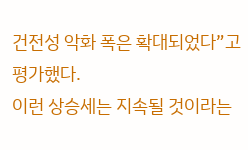건전성 악화 폭은 확대되었다”고 평가했다.
이런 상승세는 지속될 것이라는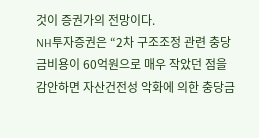것이 증권가의 전망이다.
NH투자증권은 “2차 구조조정 관련 충당금비용이 60억원으로 매우 작았던 점을 감안하면 자산건전성 악화에 의한 충당금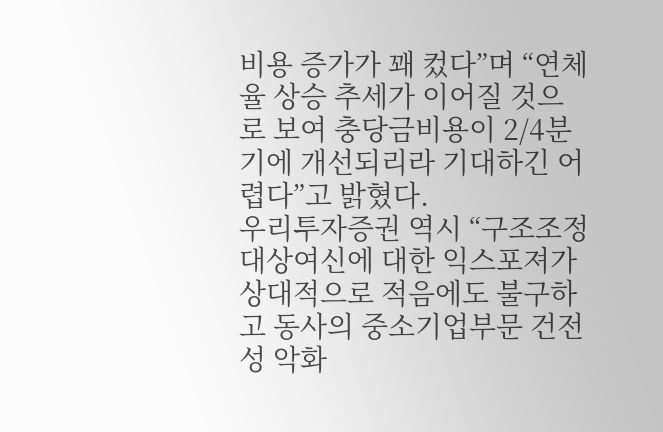비용 증가가 꽤 컸다”며 “연체율 상승 추세가 이어질 것으로 보여 충당금비용이 2/4분기에 개선되리라 기대하긴 어렵다”고 밝혔다.
우리투자증권 역시 “구조조정대상여신에 대한 익스포져가 상대적으로 적음에도 불구하고 동사의 중소기업부문 건전성 악화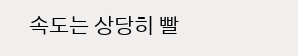속도는 상당히 빨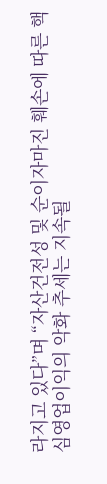라지고 있다”며 “자산건전성 및 순이자마진 훼손에 따른 핵심영업이익의 악화 추세는 지속될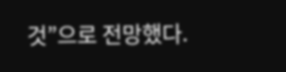것”으로 전망했다.